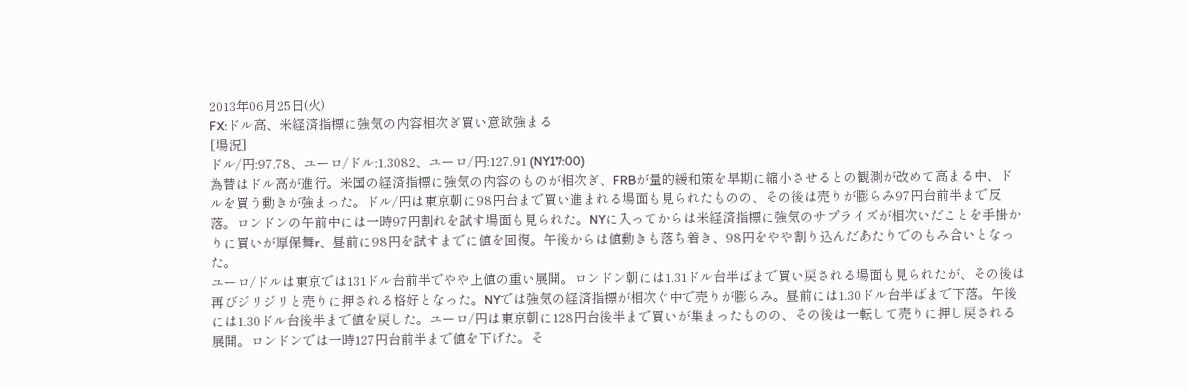2013年06月25日(火)
FX:ドル高、米経済指標に強気の内容相次ぎ買い意欲強まる
[場況]
ドル/円:97.78、ユーロ/ドル:1.3082、ユーロ/円:127.91 (NY17:00)
為替はドル高が進行。米国の経済指標に強気の内容のものが相次ぎ、FRBが量的緩和策を早期に縮小させるとの観測が改めて高まる中、ドルを買う動きが強まった。ドル/円は東京朝に98円台まで買い進まれる場面も見られたものの、その後は売りが膨らみ97円台前半まで反落。ロンドンの午前中には一時97円割れを試す場面も見られた。NYに入ってからは米経済指標に強気のサプライズが相次いだことを手掛かりに買いが厚保舞r、昼前に98円を試すまでに値を回復。午後からは値動きも落ち着き、98円をやや割り込んだあたりでのもみ合いとなった。
ユーロ/ドルは東京では131ドル台前半でやや上値の重い展開。ロンドン朝には1.31ドル台半ばまで買い戻される場面も見られたが、その後は再びジリジリと売りに押される格好となった。NYでは強気の経済指標が相次ぐ中で売りが膨らみ。昼前には1.30ドル台半ばまで下落。午後には1.30ドル台後半まで値を戻した。ユーロ/円は東京朝に128円台後半まで買いが集まったものの、その後は一転して売りに押し戻される展開。ロンドンでは一時127円台前半まで値を下げた。そ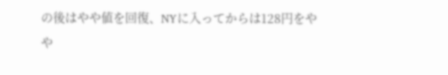の後はやや値を回復、NYに入ってからは128円をやや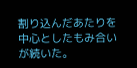割り込んだあたりを中心としたもみ合いが続いた。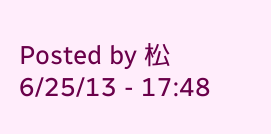Posted by 松 6/25/13 - 17:48